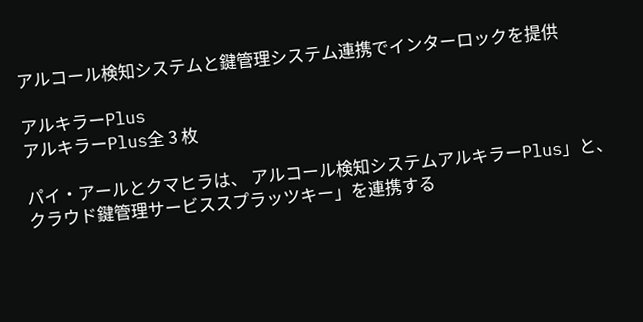アルコール検知システムと鍵管理システム連携でインターロックを提供

アルキラーPlus
アルキラーPlus全 3 枚

パイ・アールとクマヒラは、 アルコール検知システムアルキラーPlus」と、 クラウド鍵管理サービススプラッツキー」を連携する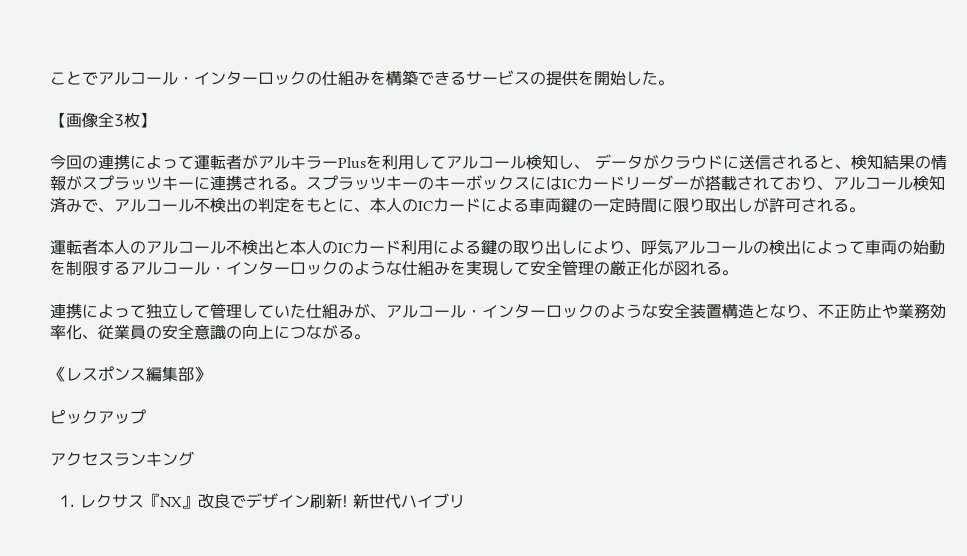ことでアルコール・インターロックの仕組みを構築できるサービスの提供を開始した。

【画像全3枚】

今回の連携によって運転者がアルキラーPlusを利用してアルコール検知し、 データがクラウドに送信されると、検知結果の情報がスプラッツキーに連携される。スプラッツキーのキーボックスにはICカードリーダーが搭載されており、アルコール検知済みで、アルコール不検出の判定をもとに、本人のICカードによる車両鍵の一定時間に限り取出しが許可される。

運転者本人のアルコール不検出と本人のICカード利用による鍵の取り出しにより、呼気アルコールの検出によって車両の始動を制限するアルコール・インターロックのような仕組みを実現して安全管理の厳正化が図れる。

連携によって独立して管理していた仕組みが、アルコール・インターロックのような安全装置構造となり、不正防止や業務効率化、従業員の安全意識の向上につながる。

《レスポンス編集部》

ピックアップ

アクセスランキング

  1. レクサス『NX』改良でデザイン刷新! 新世代ハイブリ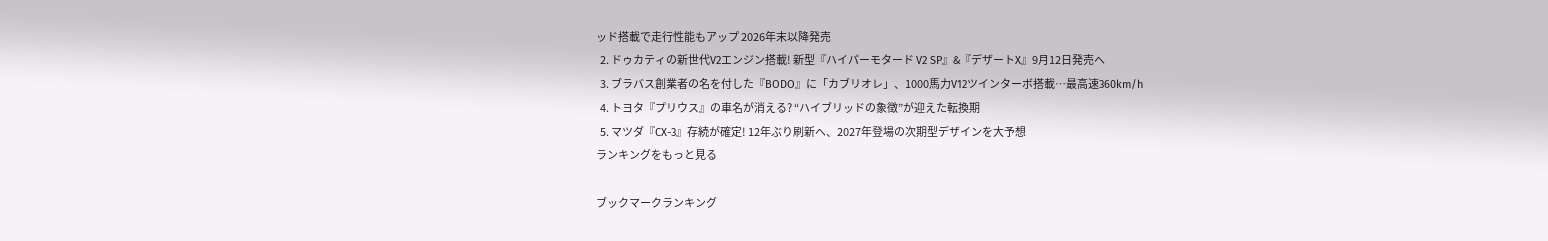ッド搭載で走行性能もアップ 2026年末以降発売
  2. ドゥカティの新世代V2エンジン搭載! 新型『ハイパーモタード V2 SP』&『デザートX』9月12日発売へ
  3. ブラバス創業者の名を付した『BODO』に「カブリオレ」、1000馬力V12ツインターボ搭載…最高速360km/h
  4. トヨタ『プリウス』の車名が消える? “ハイブリッドの象徴”が迎えた転換期
  5. マツダ『CX-3』存続が確定! 12年ぶり刷新へ、2027年登場の次期型デザインを大予想
ランキングをもっと見る

ブックマークランキング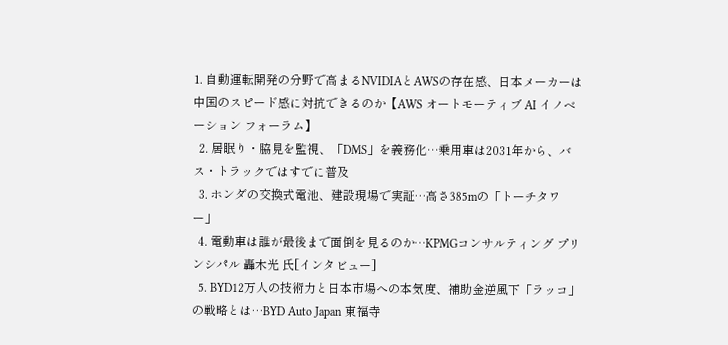1. 自動運転開発の分野で高まるNVIDIAとAWSの存在感、日本メーカーは中国のスピード感に対抗できるのか【AWS オートモーティブ AI イノベーション フォーラム】
  2. 居眠り・脇見を監視、「DMS」を義務化…乗用車は2031年から、バス・トラックではすでに普及
  3. ホンダの交換式電池、建設現場で実証…高さ385mの「トーチタワー」
  4. 電動車は誰が最後まで面倒を見るのか…KPMGコンサルティング プリンシパル 轟木光 氏[インタビュー]
  5. BYD12万人の技術力と日本市場への本気度、補助金逆風下「ラッコ」の戦略とは…BYD Auto Japan 東福寺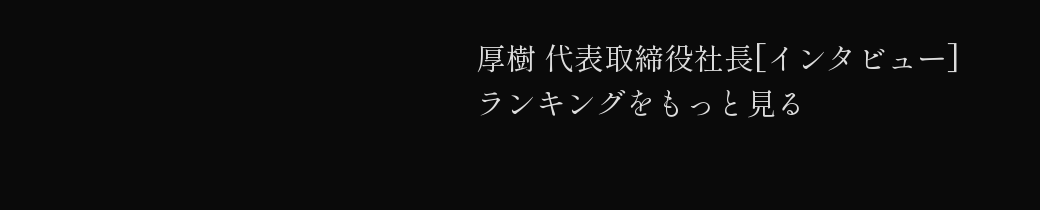厚樹 代表取締役社長[インタビュー]
ランキングをもっと見る